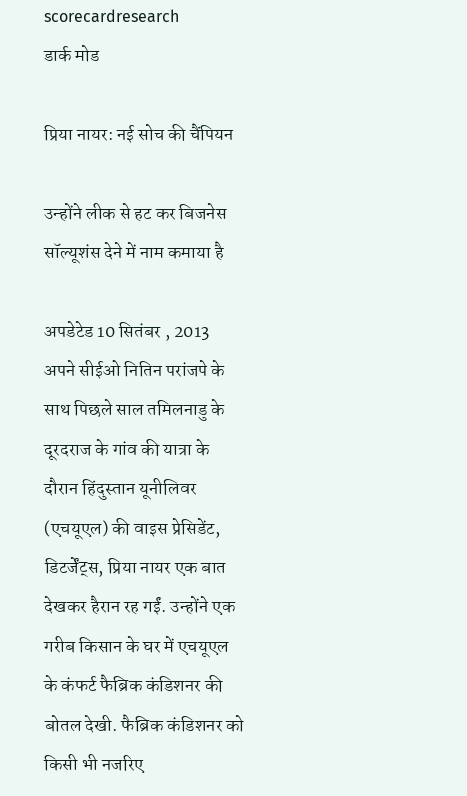scorecardresearch
डार्क मोड

प्रिया नायर: नई सोच की चैंपियन

उन्होंने लीक से हट कर बिजनेस सॉल्यूशंस देने में नाम कमाया है

अपडेटेड 10 सितंबर , 2013
अपने सीईओ नितिन परांजपे के साथ पिछले साल तमिलनाडु के दूरदराज के गांव की यात्रा के दौरान हिंदुस्तान यूनीलिवर (एचयूएल) की वाइस प्रेसिडेंट, डिटर्जेंट्स, प्रिया नायर एक बात देखकर हैरान रह गईं. उन्होंने एक गरीब किसान के घर में एचयूएल के कंफर्ट फैब्रिक कंडिशनर की बोतल देखी. फैब्रिक कंडिशनर को किसी भी नजरिए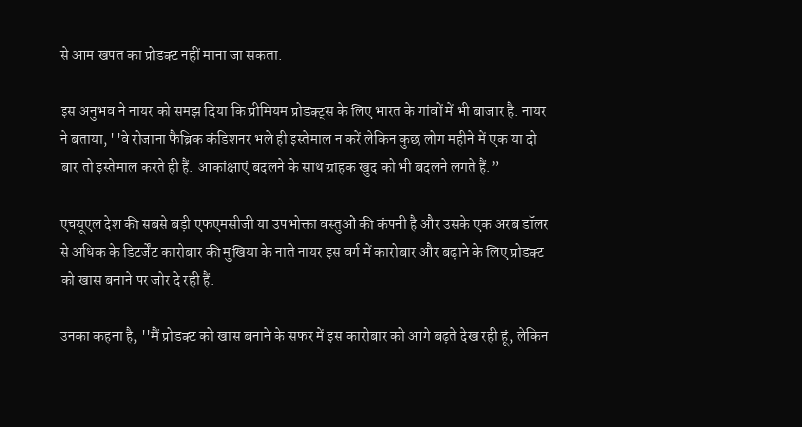से आम खपत का प्रोडक्ट नहीं माना जा सकता.

इस अनुभव ने नायर को समझ दिया कि प्रीमियम प्रोडक्ट्स के लिए भारत के गांवों में भी बाजार है. नायर ने बताया, ''वे रोजाना फैब्रिक कंडिशनर भले ही इस्तेमाल न करें लेकिन कुछ लोग महीने में एक या दो बार तो इस्तेमाल करते ही हैं. आकांक्षाएं बदलने के साथ ग्राहक खुद को भी बदलने लगते हैं.”

एचयूएल देश की सबसे बड़ी एफएमसीजी या उपभोक्ता वस्तुओं की कंपनी है और उसके एक अरब डॉलर से अधिक के डिटर्जेंट कारोबार की मुखिया के नाते नायर इस वर्ग में कारोबार और बढ़ाने के लिए प्रोडक्ट को खास बनाने पर जोर दे रही हैं.

उनका कहना है, ''मैं प्रोडक्ट को खास बनाने के सफर में इस कारोबार को आगे बढ़ते देख रही हूं, लेकिन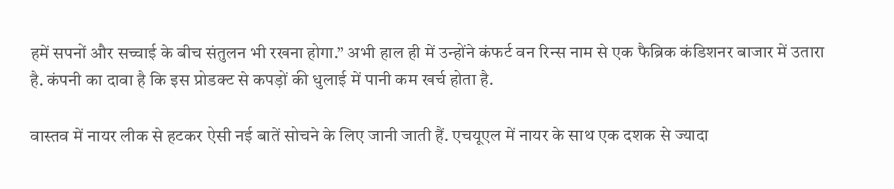हमें सपनों और सच्चाई के बीच संतुलन भी रखना होगा.” अभी हाल ही में उन्होंने कंफर्ट वन रिन्स नाम से एक फैब्रिक कंडिशनर बाजार में उतारा है. कंपनी का दावा है कि इस प्रोडक्ट से कपड़ों की धुलाई में पानी कम खर्च होता है.

वास्तव में नायर लीक से हटकर ऐसी नई बातें सोचने के लिए जानी जाती हैं. एचयूएल में नायर के साथ एक दशक से ज्यादा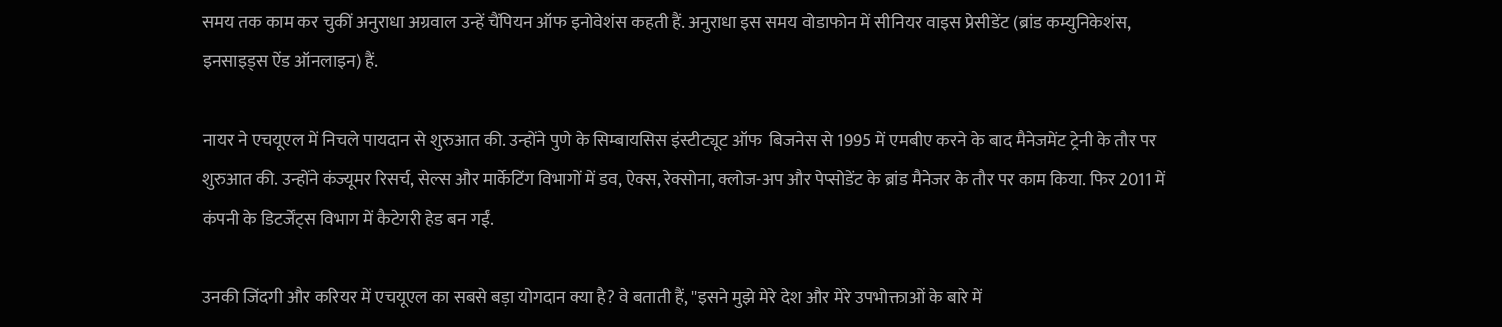समय तक काम कर चुकीं अनुराधा अग्रवाल उन्हें चैंपियन ऑफ इनोवेशंस कहती हैं. अनुराधा इस समय वोडाफोन में सीनियर वाइस प्रेसीडेंट (ब्रांड कम्युनिकेशंस, इनसाइड्स ऐंड ऑनलाइन) हैं.

नायर ने एचयूएल में निचले पायदान से शुरुआत की. उन्होंने पुणे के सिम्बायसिस इंस्टीट्यूट ऑफ  बिजनेस से 1995 में एमबीए करने के बाद मैनेजमेंट ट्रेनी के तौर पर शुरुआत की. उन्होंने कंज्यूमर रिसर्च, सेल्स और मार्केटिंग विभागों में डव, ऐक्स, रेक्सोना, क्लोज-अप और पेप्सोडेंट के ब्रांड मैनेजर के तौर पर काम किया. फिर 2011 में कंपनी के डिटर्जेंट्स विभाग में कैटेगरी हेड बन गईं.

उनकी जिंदगी और करियर में एचयूएल का सबसे बड़ा योगदान क्या है? वे बताती हैं, ''इसने मुझे मेरे देश और मेरे उपभोक्ताओं के बारे में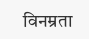विनम्रता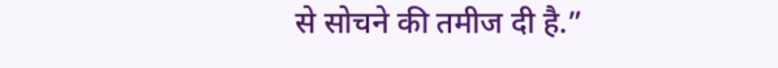से सोचने की तमीज दी है.”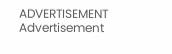ADVERTISEMENT
Advertisement